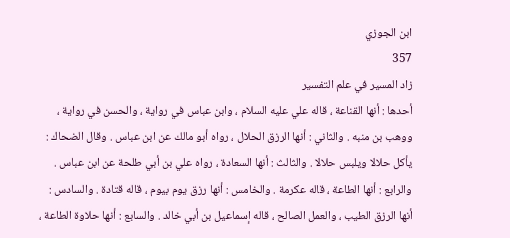ابن الجوزي
357
زاد المسير في علم التفسير
أحدها : أنها القناعة ، قاله علي عليه السلام ، وابن عباس في رواية ، والحسن في رواية ، ووهب بن منبه . والثاني : أنها الرزق الحلال ، رواه أبو مالك عن ابن عباس . وقال الضحاك : يأكل حلالا ويلبس حلالا . والثالث : أنها السعادة ، رواه علي بن أبي طلحة عن ابن عباس . والرابع : أنها الطاعة ، قاله عكرمة . والخامس : أنها رزق يوم بيوم ، قاله قتادة . والسادس : أنها الرزق الطيب ، والعمل الصالح ، قاله إسماعيل بن أبي خالد . والسابع : أنها حلاوة الطاعة ،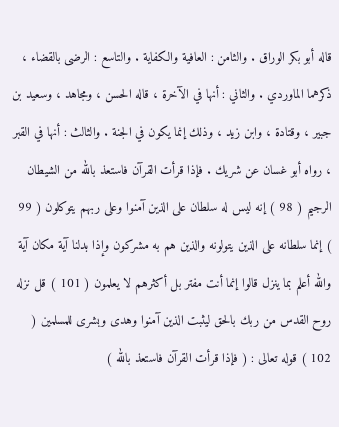قاله أبو بكر الوراق . والثامن : العافية والكفاية . والتاسع : الرضى بالقضاء ، ذكرهما الماوردي . والثاني : أنها في الآخرة ، قاله الحسن ، ومجاهد ، وسعيد بن جبير ، وقتادة ، وابن زيد ، وذلك إنما يكون في الجنة . والثالث : أنها في القبر ، رواه أبو غسان عن شريك . فإذا قرأت القرآن فاستعذ بالله من الشيطان الرجيم ( 98 ) إنه ليس له سلطان على الذين آمنوا وعلى ربهم يتوكلون ( 99 ) إنما سلطانه على الذين يتولونه والذين هم به مشركون وإذا بدلنا آية مكان آية والله أعلم بما ينزل قالوا إنما أنت مفتر بل أكثرهم لا يعلمون ( 101 ) قل نزله روح القدس من ربك بالحق ليثبت الذين آمنوا وهدى وبشرى للمسلمين ( 102 ) قوله تعالى : ( فإذا قرأت القرآن فاستعذ بالله )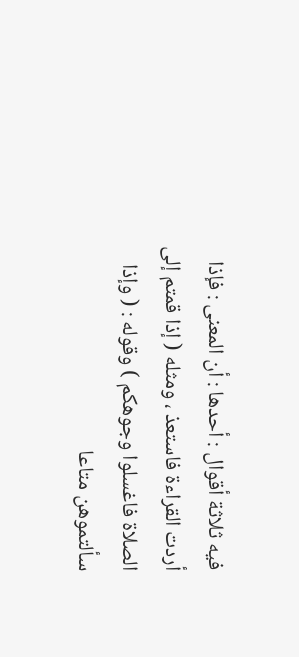فيه ثلاثة أقوال : أحدها : أن المعنى : فإذا أردت القراءة فاستعذ ، ومثله ( إذا قمتم إلى الصلاة فاغسلوا وجوهكم ) وقوله : ( وإذا سألتموهن متاعا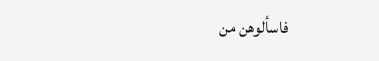فاسألوهن من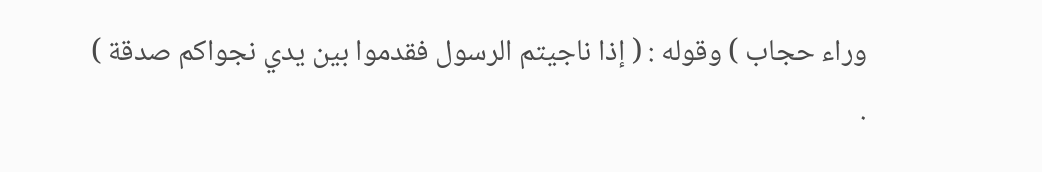وراء حجاب ) وقوله : ( إذا ناجيتم الرسول فقدموا بين يدي نجواكم صدقة ) .